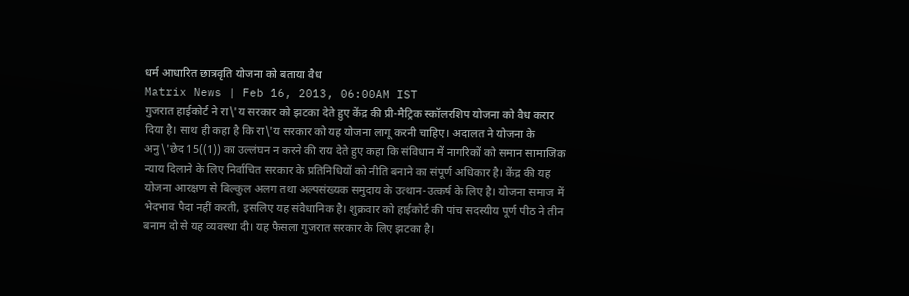धर्म आधारित छात्रवृति योजना को बताया वैध
Matrix News | Feb 16, 2013, 06:00AM IST
गुजरात हाईकोर्ट ने रा\'य सरकार को झटका देते हुए केंद्र की प्री-मैट्रिक स्कॉलरशिप योजना को वैध करार दिया है। साथ ही कहा है कि रा\'य सरकार को यह योजना लागू करनी चाहिए। अदालत ने योजना के अनु\'छेद 15((1)) का उल्लंघन न करने की राय देते हुए कहा कि संविधान में नागरिकों को समान सामाजिक न्याय दिलाने के लिए निर्वाचित सरकार के प्रतिनिधियों को नीति बनाने का संपूर्ण अधिकार है। केंद्र की यह योजना आरक्षण से बिल्कुल अलग तथा अल्पसंख्यक समुदाय के उत्थान-उत्कर्ष के लिए है। योजना समाज में भेदभाव पैदा नहीं करती, इसलिए यह संवैधानिक है। शुक्रवार को हाईकोर्ट की पांच सदस्यीय पूर्ण पीठ ने तीन बनाम दो से यह व्यवस्था दी। यह फैसला गुजरात सरकार के लिए झटका है।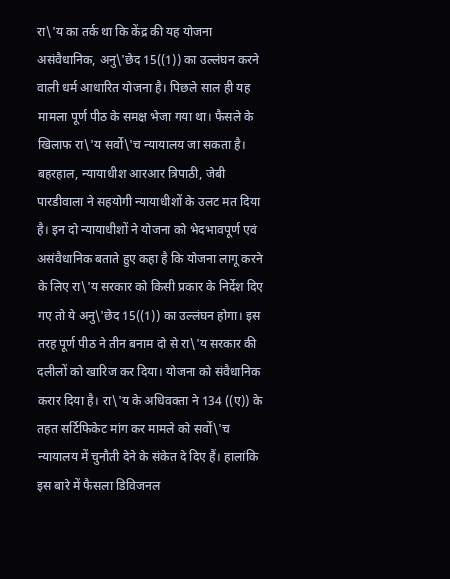रा\'य का तर्क था कि केंद्र की यह योजना असंवैधानिक, अनु\'छेद 15((1)) का उल्लंघन करने वाली धर्म आधारित योजना है। पिछले साल ही यह मामला पूर्ण पीठ के समक्ष भेजा गया था। फैसले के खिलाफ रा\'य सर्वो\'च न्यायालय जा सकता है।
बहरहाल, न्यायाधीश आरआर त्रिपाठी, जेबी पारडीवाला ने सहयोगी न्यायाधीशों के उलट मत दिया है। इन दो न्यायाधीशों ने योजना को भेदभावपूर्ण एवं असंवैधानिक बताते हुए कहा है कि योजना लागू करने के लिए रा\'य सरकार को किसी प्रकार के निर्देश दिए गए तो ये अनु\'छेद 15((1)) का उल्लंघन होगा। इस तरह पूर्ण पीठ ने तीन बनाम दो से रा\'य सरकार की दलीलों को खारिज कर दिया। योजना को संवैधानिक करार दिया है। रा\'य के अधिवक्ता ने 134 ((ए)) के तहत सर्टिफिकेट मांग कर मामले को सर्वो\'च न्यायालय में चुनौती देने के संकेत दे दिए हैं। हालांकि इस बारे में फैसला डिविजनल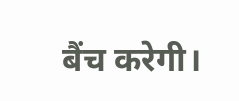बैंच करेगी।